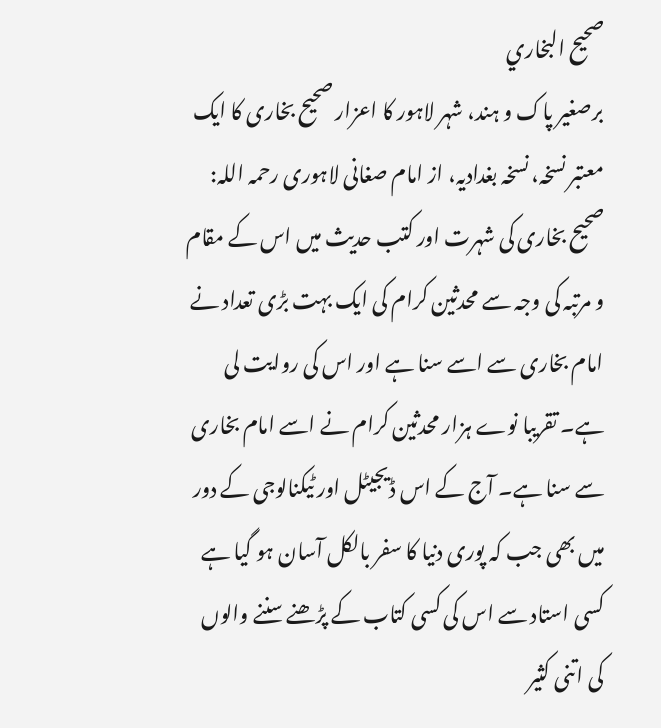صحيح البخاري
برصغیر پاک و ہند، شہر لاہور کا اعزار صحیح بخاری کا ایک معتبر نسخہ، نسخہ بغدادیہ، از امام صغانی لاہوری رحمہ اللہ:
صحیح بخاری کی شہرت اور کتب حدیث میں اس کے مقام و مرتبہ کی وجہ سے محدثین کرام کی ایک بہت بڑی تعداد نے امام بخاری سے اسے سنا ہے اور اس کی روایت لی ہے۔ تقریبا نوے ہزار محدثین کرام نے اسے امام بخاری سے سنا ہے۔ آج کے اس ڈیجیٹل اور ٹیکنالوجی کے دور میں بھی جب کہ پوری دنیا کا سفر بالکل آسان ہو گیا ہے کسی استاد سے اس کی کسی کتاب کے پڑھنے سننے والوں کی اتنی کثیر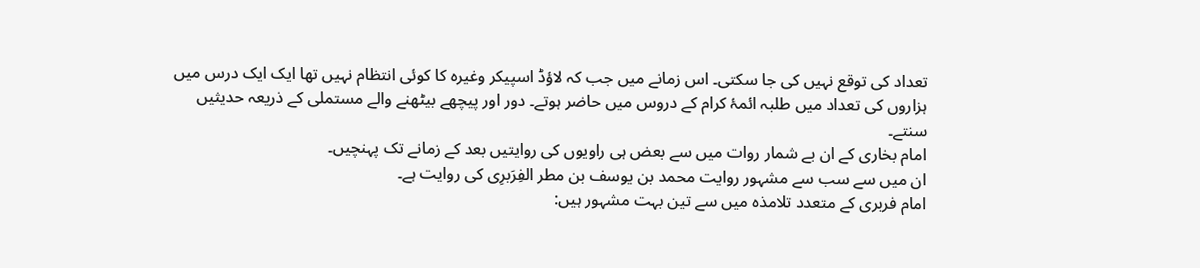تعداد کی توقع نہیں کی جا سکتی۔ اس زمانے میں جب کہ لاؤڈ اسپیکر وغیرہ کا کوئی انتظام نہیں تھا ایک ایک درس میں ہزاروں کی تعداد میں طلبہ ائمۂ کرام کے دروس میں حاضر ہوتے۔ دور اور پیچھے بیٹھنے والے مستملی کے ذریعہ حدیثیں سنتے۔
امام بخاری کے ان بے شمار روات میں سے بعض ہی راویوں کی روایتیں بعد کے زمانے تک پہنچیں۔
ان میں سے سب سے مشہور روایت محمد بن یوسف بن مطر الفِرَبرِی کی روایت ہے۔
امام فربری کے متعدد تلامذہ میں سے تین بہت مشہور ہیں: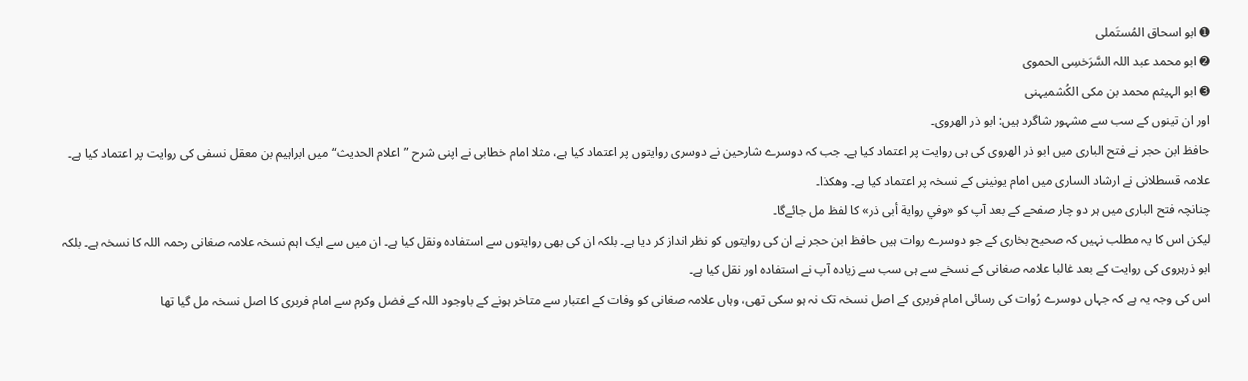➊ ابو اسحاق المُستَملی
➋ ابو محمد عبد اللہ السَّرَخسِی الحموی
➌ ابو الہیثم محمد بن مکی الکُشمیہنی
اور ان تینوں کے سب سے مشہور شاگرد ہیں: ابو ذر الھروی۔
حافظ ابن حجر نے فتح الباری میں ابو ذر الھروی کی ہی روایت پر اعتماد کیا ہے۔ جب کہ دوسرے شارحین نے دوسری روایتوں پر اعتماد کیا ہے، مثلا امام خطابی نے اپنی شرح ”اعلام الحدیث“ میں ابراہیم بن معقل نسفی کی روایت پر اعتماد کیا ہے۔ علامہ قسطلانی نے ارشاد الساری میں امام یونینی کے نسخہ پر اعتماد کیا ہے۔ وھکذا۔
چنانچہ فتح الباری میں ہر دو چار صفحے کے بعد آپ کو «وفي رواية أبى ذر» کا لفظ مل جائےگا۔
لیکن اس کا یہ مطلب نہیں کہ صحیح بخاری کے جو دوسرے روات ہیں حافظ ابن حجر نے ان کی روایتوں کو نظر انداز کر دیا ہے۔ بلکہ ان کی بھی روایتوں سے استفادہ ونقل کیا ہے۔ ان میں سے ایک اہم نسخہ علامہ صغانی رحمہ اللہ کا نسخہ ہے۔ بلکہ ابو ذرہروی کی روایت کے بعد غالبا علامہ صغانی کے نسخے سے ہی سب سے زیادہ آپ نے استفادہ اور نقل کیا ہے۔
اس کی وجہ یہ ہے کہ جہاں دوسرے رُوات کی رسائی امام فربری کے اصل نسخہ تک نہ ہو سکی تھی، وہاں علامہ صغانی کو وفات کے اعتبار سے متاخر ہونے کے باوجود اللہ کے فضل وکرم سے امام فربری کا اصل نسخہ مل گیا تھا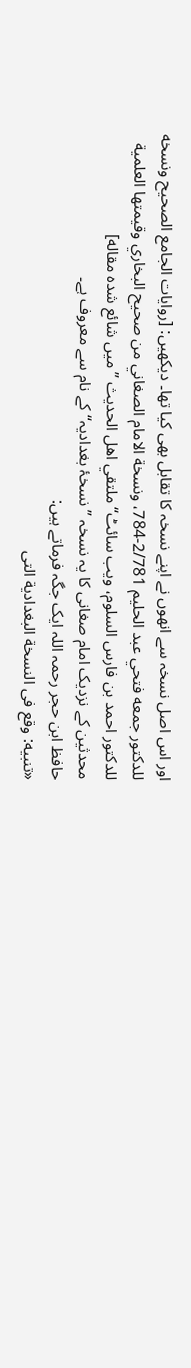اور اس اصل نسخہ سے انھوں نے اپنے نسخہ کا تقابل بھی کیا تھا۔ دیکھیں: [روايات الجامع الصحيح ونسخه للدكتور جمعه فتحي عبد الحليم 2/781-784، ونسخة الامام الصغاني من صحيح البخاري وقيمتها العلمية للدكتور احمد بن فارس السلوم، ويب سائٹ“ ملتقي اهل الحديث ”ميں شائع شده مقاله]
محدثین کے نزدیک امام صغانی کا یہ نسخہ ”نسخۂ بغدادیہ“ کے نام سے معروف ہے۔
حافظ ابن حجر رحمہ اللہ ایک جگہ فرماتے ہیں:
«تنبيه: وقع فى النسخة البغدادية التى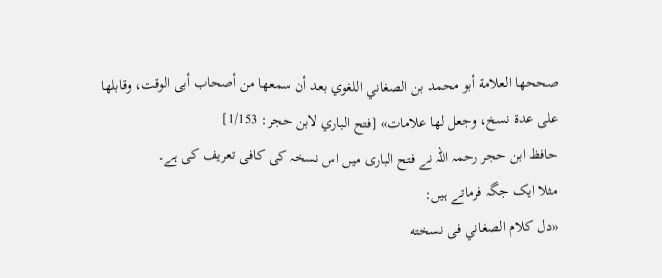صححها العلامة أبو محمد بن الصغاني اللغوي بعد أن سمعها من أصحاب أبى الوقت، وقابلها على عدة نسخ، وجعل لها علامات» [فتح الباري لابن حجر: 1/153]
حافظ ابن حجر رحمہ اللہ نے فتح الباری میں اس نسخہ کی کافی تعریف کی ہے۔
مثلا ایک جگہ فرماتے ہیں:
«دل كلام الصغاني فى نسخته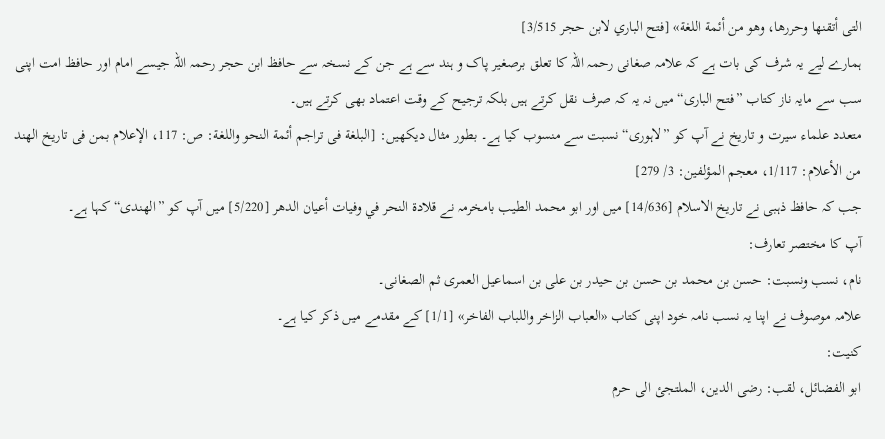التى أتقنها وحررها، وهو من أئمة اللغة» [فتح الباري لابن حجر 3/515]
ہمارے لیے یہ شرف کی بات ہے کہ علامہ صغانی رحمہ اللہ کا تعلق برصغیر پاک و ہند سے ہے جن کے نسخہ سے حافظ ابن حجر رحمہ اللہ جیسے امام اور حافظ امت اپنی سب سے مایہ ناز کتاب ”فتح الباری“ میں نہ یہ کہ صرف نقل کرتے ہیں بلکہ ترجیح کے وقت اعتماد بھی کرتے ہیں۔
متعدد علماء سیرت و تاریخ نے آپ کو ”لاہوری“ نسبت سے منسوب کیا ہے۔ بطور مثال دیکھیں: [البلغة فى تراجم أئمة النحو واللغة: ص: 117، الإعلام بمن فى تاريخ الهند من الأعلام: 1/117، معجم المؤلفين: 3/ 279]
جب کہ حافظ ذہبی نے تاریخ الاسلام [14/636] میں اور ابو محمد الطیب بامخرمہ نے قلادة النحر في وفيات أعيان الدهر [5/220] میں آپ کو ”الھندی“ کہا ہے۔
آپ کا مختصر تعارف:
نام، نسب ونسبت: حسن بن محمد بن حسن بن حيدر بن علی بن اسماعیل العمری ثم الصغانی۔
علامہ موصوف نے اپنا یہ نسب نامہ خود اپنی کتاب «العباب الزاخر واللباب الفاخر» [1/1] کے مقدمے میں ذکر کیا ہے۔
کنیت:
ابو الفضائل، لقب: رضی الدين، الملتجئ الى حرم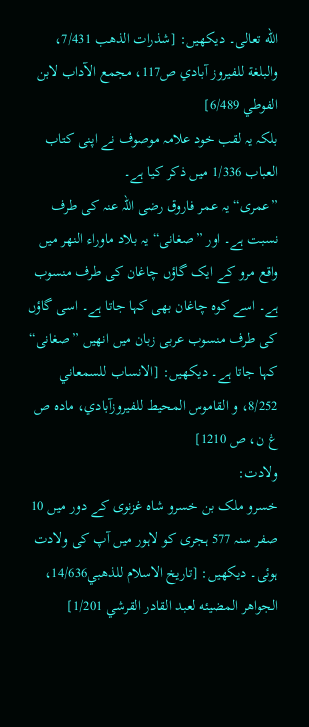الله تعالى۔ دیکھیں: [شذرات الذهب 7/431، والبلغة للفيروز آبادي ص117، مجمع الآداب لابن الفوطي 6/489]
بلکہ یہ لقب خود علامہ موصوف نے اپنی کتاب العباب 1/336 میں ذکر کیا ہے۔
”عمری“ یہ عمر فاروق رضی اللہ عنہ کی طرف نسبت ہے۔ اور ”صغانی“ یہ بلاد ماوراء النھر میں واقع مرو کے ایک گاؤں چاغان کی طرف منسوب ہے۔ اسے کوہ چاغان بھی کہا جاتا ہے۔ اسی گاؤں کی طرف منسوب عربی زبان میں انھیں ”صغانی“ کہا جاتا ہے۔ دیکھیں: [الانساب للسمعاني 8/252، و القاموس المحيط للفيروزآبادي، ماده ص غ ن، ص 1210]
ولادت:
خسرو ملک بن خسرو شاہ غزنوی کے دور میں 10 صفر سنہ 577 ہجری کو لاہور میں آپ کی ولادت ہوئی۔ دیکھیں: [تاريخ الاسلام للذهبي14/636، الجواهر المضيئه لعبد القادر القرشي 1/201]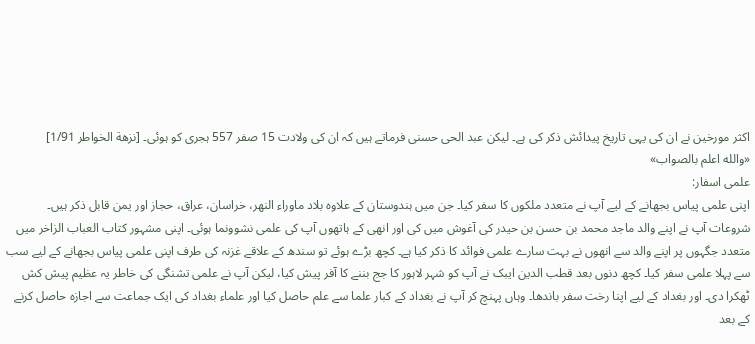اکثر مورخین نے ان کی یہی تاریخ پیدائش ذکر کی ہے۔ لیکن عبد الحی حسنی فرماتے ہیں کہ ان کی ولادت 15 صفر 557 ہجری کو ہوئی۔ [نزهة الخواطر 1/91]
«والله اعلم بالصواب»
علمی اسفار:
اپنی علمی پیاس بجھانے کے لیے آپ نے متعدد ملکوں کا سفر کیا۔ جن میں ہندوستان کے علاوہ بلاد ماوراء النھر، خراسان، عراق، حجاز اور یمن قابل ذکر ہیں۔
شروعات آپ نے اپنے والد ماجد محمد بن حسن بن حیدر کی آغوش میں کی اور انھی کے ہاتھوں آپ کی علمی نشوونما ہوئی۔ اپنی مشہور کتاب العباب الزاخر میں متعدد جگہوں پر اپنے والد سے انھوں نے بہت سارے علمی فوائد کا ذکر کیا ہے۔ کچھ بڑے ہوئے تو سندھ کے علاقے غزنہ کی طرف اپنی علمی پیاس بجھانے کے لیے سب سے پہلا علمی سفر کیا۔ کچھ دنوں بعد قطب الدین ایبک نے آپ کو شہر لاہور کا جج بننے کا آفر پیش کیا، لیکن آپ نے علمی تشنگی کی خاطر یہ عظیم پیش کش ٹھکرا دی۔ اور بغداد کے لیے اپنا رخت سفر باندھا۔ وہاں پہنچ کر آپ نے بغداد کے کبار علما سے علم حاصل کیا اور علماء بغداد کی ایک جماعت سے اجازہ حاصل کرنے کے بعد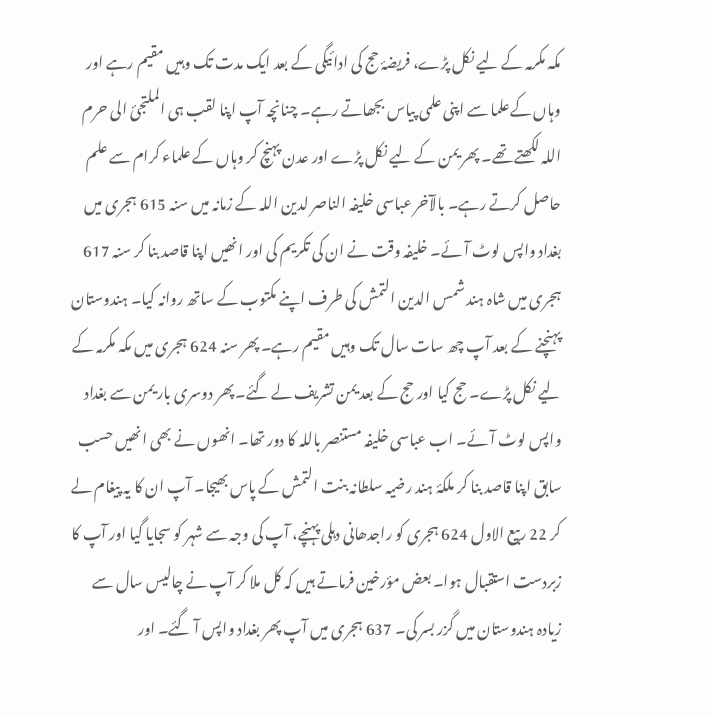مکہ مکرمہ کے لیے نکل پڑے، فریضۂ حج کی ادائیگی کے بعد ایک مدت تک وہیں مقیم رہے اور وہاں کےعلما سے اپنی علمی پیاس بجھاتے رہے۔ چنانچہ آپ اپنا لقب ہی الملتجئ الی حرم اللہ لکھتے تھے۔ پھر یمن کے لیے نکل پڑے اور عدن پہنچ کر وہاں کے علماء کرام سے علم حاصل کرتے رہے۔ بالآخر عباسی خلیفہ الناصر لدین اللہ کے زمانہ میں سنہ 615 ہجری میں بغداد واپس لوٹ آئے۔ خلیفہ وقت نے ان کی تکریم کی اور انھیں اپنا قاصد بنا کر سنہ 617 ہجری میں شاہ ہند شمس الدین التمش کی طرف اپنے مکتوب کے ساتھ روانہ کیا۔ ہندوستان پہنچنے کے بعد آپ چھ سات سال تک وہیں مقیم رہے۔ پھر سنہ 624 ہجری میں مکہ مکرمہ کے لیے نکل پڑے۔ حج کیا اور حج کے بعد یمن تشریف لے گئے۔ پھر دوسری بار یمن سے بغداد واپس لوٹ آئے۔ اب عباسی خلیفہ مستنصر باللہ کا دور تھا۔ انھوں نے بھی انھیں حسب سابق اپنا قاصد بنا کر ملکۂ ہند رضیہ سلطانہ بنت التمش کے پاس بھیجا۔ آپ ان کا یہ پیغام لے کر 22 ربیع الاول 624 ہجری کو راجدھانی دہلی پہنچے، آپ کی وجہ سے شہر کو سجایا گیا اور آپ کا زبردست استقبال ہوا۔ بعض مؤرخین فرماتے ہیں کہ کل ملا کر آپ نے چالیس سال سے زیادہ ہندوستان میں گزر بسر کی۔ 637 ہجری میں آپ پھر بغداد واپس آ گئے۔ اور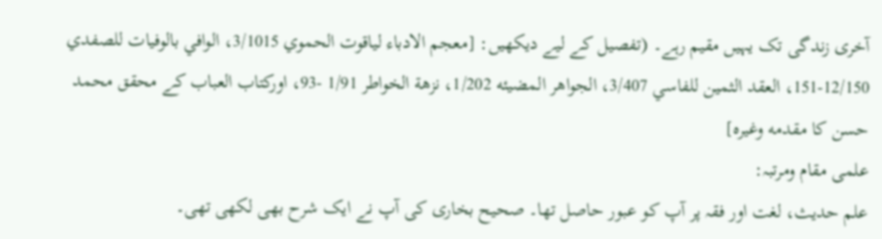آخری زندگی تک یہیں مقیم رہے۔ (تفصیل کے لیے دیکھیں: [معجم الادباء لياقوت الحموي 3/1015، الوافي بالوفيات للصفدي 12/150-151، العقد الثمين للفاسي 3/407، الجواهر المضيئه 1/202، نزهة الخواطر 1/91 -93، اوركتاب العباب كے محقق محمد حسن كا مقدمه وغيره]
علمی مقام ومرتبہ:
علم حدیث، لغت اور فقہ پر آپ کو عبور حاصل تھا۔ صحیح بخاری کی آپ نے ایک شرح بھی لکھی تھی۔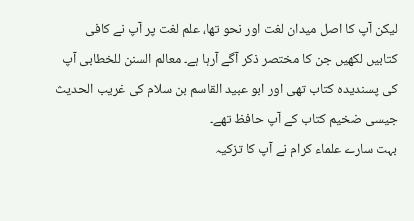لیکن آپ کا اصل میدان لغت اور نحو تھا، علم لغت پر آپ نے کافی کتابیں لکھیں جن کا مختصر ذکر آگے آرہا ہے۔ معالم السنن للخطابی آپ کی پسندیدہ کتاب تھی اور ابو عبید القاسم بن سلام کی غریب الحدیث جیسی ضخیم کتاب کے آپ حافظ تھے۔
بہت سارے علماء کرام نے آپ کا تزکیہ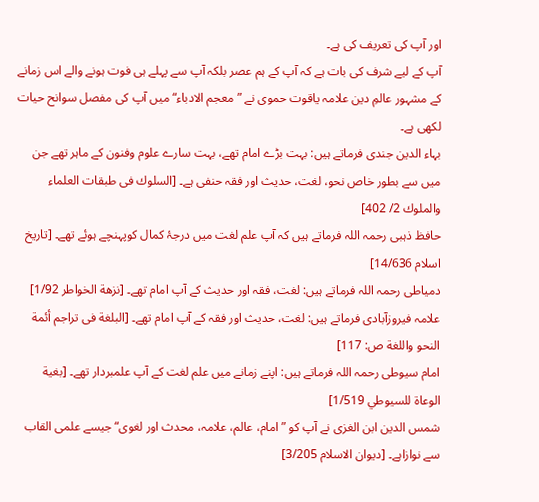اور آپ کی تعریف کی ہے۔
آپ کے لیے شرف کی بات ہے کہ آپ کے ہم عصر بلکہ آپ سے پہلے ہی فوت ہونے والے اس زمانے کے مشہور عالمِ دین علامہ یاقوت حموی نے ”معجم الادباء“ میں آپ کی مفصل سوانح حیات لکھی ہے۔
بہاء الدین جندی فرماتے ہیں: بہت بڑے امام تھے، بہت سارے علوم وفنون کے ماہر تھے جن میں سے بطور خاص نحو، لغت، حدیث اور فقہ حنفی ہے۔ [السلوك فى طبقات العلماء والملوك 2/ 402]
حافظ ذہبی رحمہ اللہ فرماتے ہیں کہ آپ علم لغت میں درجۂ کمال کوپہنچے ہوئے تھے۔ [تاريخ اسلام 14/636]
دمیاطی رحمہ اللہ فرماتے ہیں: لغت، فقہ اور حدیث کے آپ امام تھے۔ [نزهة الخواطر 1/92]
علامہ فیروزآبادی فرماتے ہیں: لغت، حدیث اور فقہ کے آپ امام تھے۔ [البلغة فى تراجم أئمة النحو واللغة ص: 117]
امام سیوطی رحمہ اللہ فرماتے ہیں: اپنے زمانے میں علم لغت کے آپ علمبردار تھے۔ [بغية الوعاة للسيوطي 1/519]
شمس الدین ابن الغزی نے آپ کو ”امام، عالم، علامہ، محدث اور لغوی“ جیسے علمی القاب سے نوازاہے۔ [ديوان الاسلام 3/205]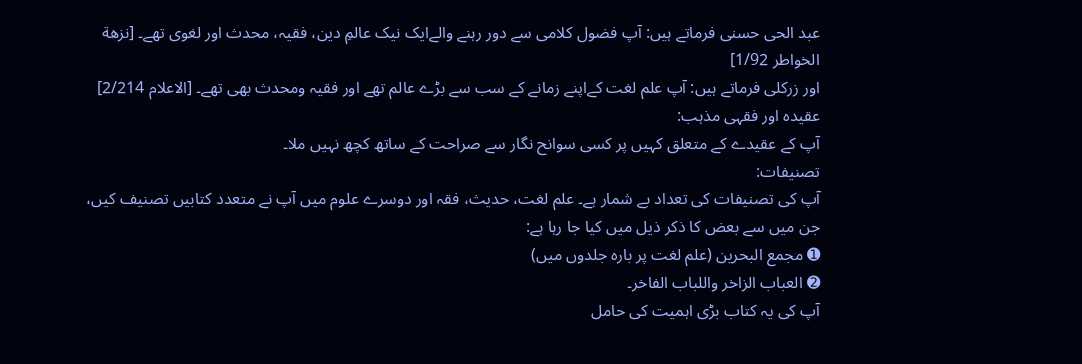عبد الحی حسنی فرماتے ہیں: آپ فضول کلامی سے دور رہنے والےایک نیک عالمِ دین، فقیہ، محدث اور لغوی تھے۔ [نزهة الخواطر 1/92]
اور زرکلی فرماتے ہیں: آپ علم لغت کےاپنے زمانے کے سب سے بڑے عالم تھے اور فقیہ ومحدث بھی تھے۔ [الاعلام 2/214]
عقیدہ اور فقہی مذہب:
آپ کے عقیدے کے متعلق کہیں پر کسی سوانح نگار سے صراحت کے ساتھ کچھ نہیں ملا۔
تصنيفات:
آپ کی تصنیفات کی تعداد بے شمار ہے۔ علم لغت، حدیث، فقہ اور دوسرے علوم میں آپ نے متعدد کتابیں تصنیف کیں، جن میں سے بعض کا ذکر ذیل میں کیا جا رہا ہے:
➊ مجمع البحرين (علم لغت پر بارہ جلدوں میں)
➋ العباب الزاخر واللباب الفاخر۔
آپ کی یہ کتاب بڑی اہمیت کی حامل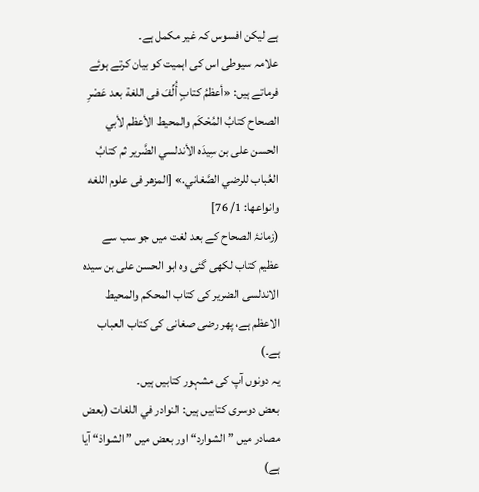ہے لیکن افسوس کہ غیر مکمل ہے۔
علامہ سیوطی اس کی اہمیت کو بیان کرتے ہوئے فرماتے ہیں: «أعظمُ كتابٍ أُلِّفَ فى اللغة بعد عَصْرِ الصحاح كتابُ المُحْكَم والمحيط الأعظم لأبي الحسن على بن سِيدَه الأندلسي الضَّرير ثم كتابُ العُباب للرضي الصَّغاني.» [المزهر فى علوم اللغه وانواعها: 1/ 76]
(زمانۂ الصحاح کے بعد لغت میں جو سب سے عظیم کتاب لکھی گئی وہ ابو الحسن علی بن سیدہ الاندلسی الضریر کی کتاب المحکم والمحیط الاعظم ہے، پھر رضی صغانی کی کتاب العباب ہے۔)
یہ دونوں آپ کی مشہور کتابیں ہیں۔
بعض دوسری کتابیں ہیں: النوادر في اللغات (بعض مصادر میں ”الشوارد“ اور بعض میں ”الشواذ“ آیا ہے)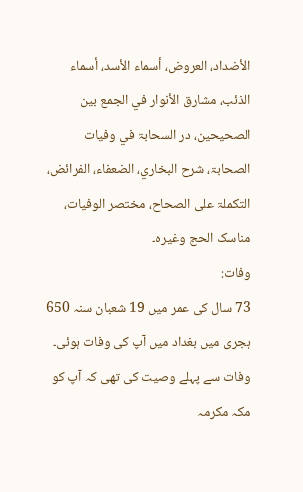الأضداد، العروض، أسماء الأسد، أسماء الذئب، مشارق الأنوار في الجمع بين الصحيحين، در السحابۃ في وفيات الصحابۃ، شرح البخاري، الضعفاء، الفرائض، التکملۃ علی الصحاح، مختصر الوفیات، مناسک الحج وغیرہ۔
وفات:
73 سال کی عمر میں 19 شعبان سنہ 650 ہجری میں بغداد میں آپ کی وفات ہوئی۔ وفات سے پہلے وصیت کی تھی کہ آپ کو مکہ مکرمہ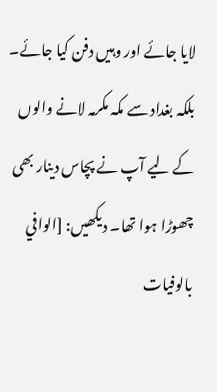لایا جائے اور وہیں دفن کیا جائے۔ بلکہ بغداد سے مکہ مکرمہ لانے والوں کے لیے آپ نے پچاس دینار بھی چھوڑا ہوا تھا۔ دیکھیں: [الوافي بالوفيات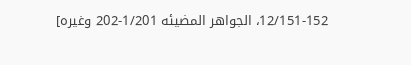12/151-152، الجواهر المضيئه 1/201-202 وغيره]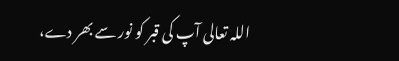اللہ تعالی آپ کی قبر کو نور سے بھر دے،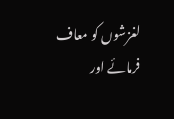لغزشوں کو معاف فرمائے اور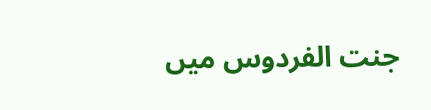جنت الفردوس میں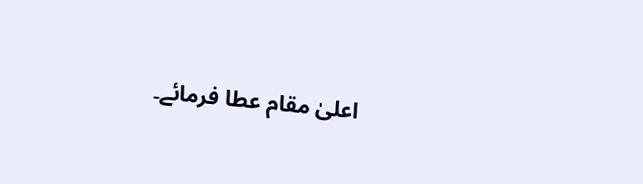اعلیٰ مقام عطا فرمائے۔